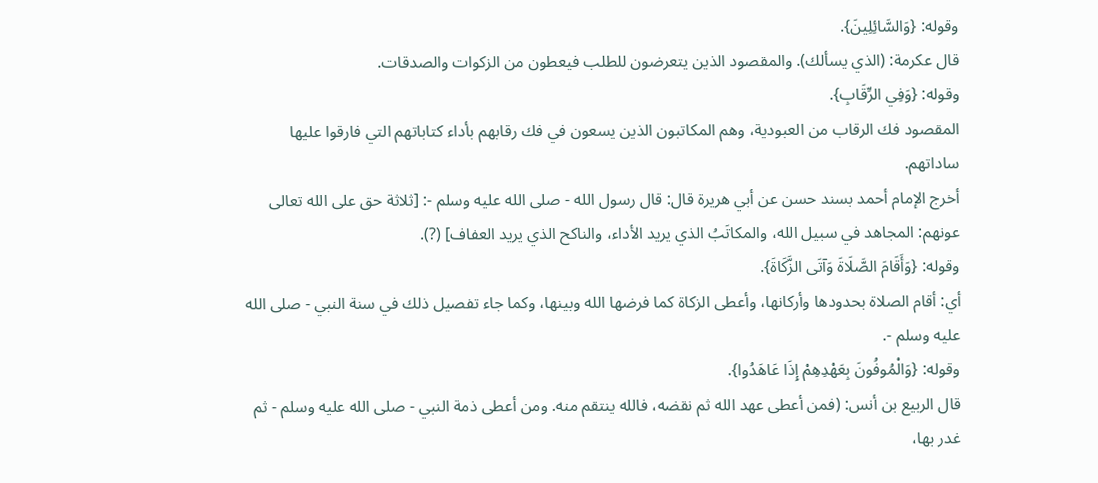وقوله: {وَالسَّائِلِينَ}.
قال عكرمة: (الذي يسألك). والمقصود الذين يتعرضون للطلب فيعطون من الزكوات والصدقات.
وقوله: {وَفِي الرِّقَابِ}.
المقصود فك الرقاب من العبودية، وهم المكاتبون الذين يسعون في فك رقابهم بأداء كتاباتهم التي فارقوا عليها ساداتهم.
أخرج الإمام أحمد بسند حسن عن أبي هريرة قال: قال رسول الله - صلى الله عليه وسلم -: [ثلاثة حق على الله تعالى عونهم: المجاهد في سبيل الله، والمكاتَبُ الذي يريد الأداء، والناكح الذي يريد العفاف] (?).
وقوله: {وَأَقَامَ الصَّلَاةَ وَآتَى الزَّكَاةَ}.
أي: أقام الصلاة بحدودها وأركانها، وأعطى الزكاة كما فرضها الله وبينها، وكما جاء تفصيل ذلك في سنة النبي - صلى الله عليه وسلم -.
وقوله: {وَالْمُوفُونَ بِعَهْدِهِمْ إِذَا عَاهَدُوا}.
قال الربيع بن أنس: (فمن أعطى عهد الله ثم نقضه، فالله ينتقم منه. ومن أعطى ذمة النبي - صلى الله عليه وسلم - ثم غدر بها،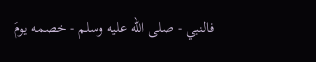فالنبي - صلى الله عليه وسلم - خصمه يومَ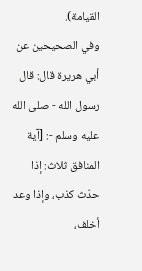القيامة).
وفي الصحيحين عن أبي هريرة قال: قال رسول الله - صلى الله عليه وسلم -: [آية المنافق ثلاث: إذا حدّث كذب، وإذا وعد أخلف،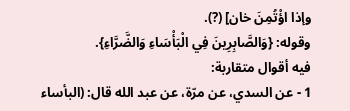وإذا اؤْتُمِنَ خان] (?).
وقوله: {وَالصَّابِرِينَ فِي الْبَأْسَاءِ وَالضَّرَّاءِ}.
فيه أقوال متقاربة:
1 - عن السدي، عن مرّة، عن عبد الله قال: (البأساء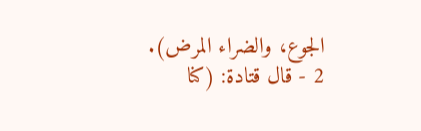الجوع، والضراء المرض).
2 - قال قتادة: (كنا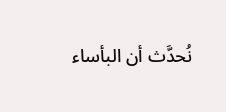نُحدَّث أن البأساء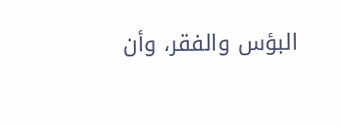البؤس والفقر، وأن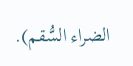الضراء السُّقم).